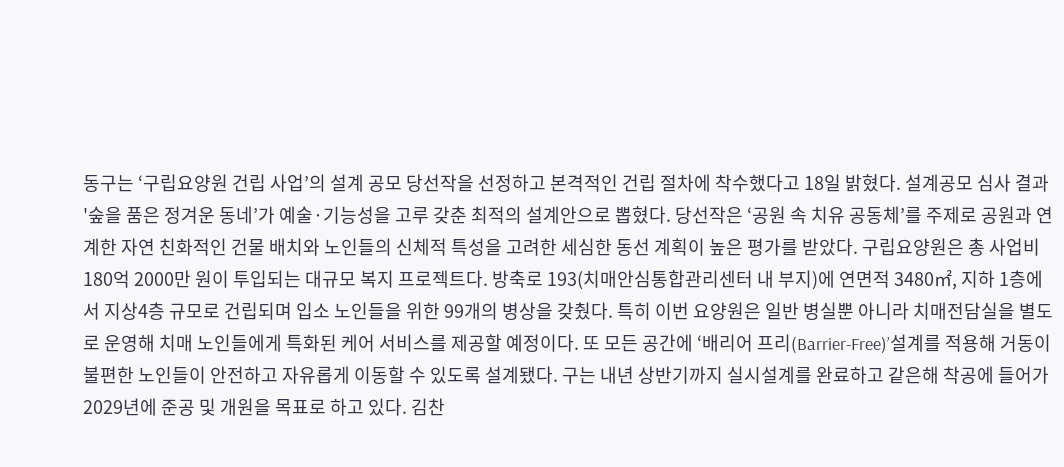동구는 ‘구립요양원 건립 사업’의 설계 공모 당선작을 선정하고 본격적인 건립 절차에 착수했다고 18일 밝혔다. 설계공모 심사 결과 '숲을 품은 정겨운 동네’가 예술·기능성을 고루 갖춘 최적의 설계안으로 뽑혔다. 당선작은 ‘공원 속 치유 공동체’를 주제로 공원과 연계한 자연 친화적인 건물 배치와 노인들의 신체적 특성을 고려한 세심한 동선 계획이 높은 평가를 받았다. 구립요양원은 총 사업비 180억 2000만 원이 투입되는 대규모 복지 프로젝트다. 방축로 193(치매안심통합관리센터 내 부지)에 연면적 3480㎡, 지하 1층에서 지상4층 규모로 건립되며 입소 노인들을 위한 99개의 병상을 갖췄다. 특히 이번 요양원은 일반 병실뿐 아니라 치매전담실을 별도로 운영해 치매 노인들에게 특화된 케어 서비스를 제공할 예정이다. 또 모든 공간에 ‘배리어 프리(Barrier-Free)’설계를 적용해 거동이 불편한 노인들이 안전하고 자유롭게 이동할 수 있도록 설계됐다. 구는 내년 상반기까지 실시설계를 완료하고 같은해 착공에 들어가 2029년에 준공 및 개원을 목표로 하고 있다. 김찬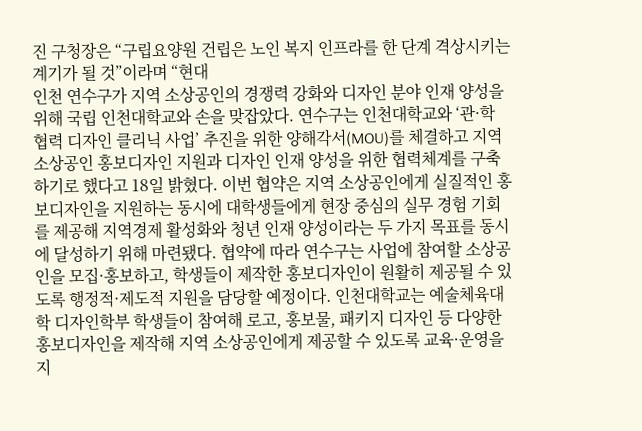진 구청장은 “구립요양원 건립은 노인 복지 인프라를 한 단계 격상시키는 계기가 될 것”이라며 “현대
인천 연수구가 지역 소상공인의 경쟁력 강화와 디자인 분야 인재 양성을 위해 국립 인천대학교와 손을 맞잡았다. 연수구는 인천대학교와 ‘관·학 협력 디자인 클리닉 사업’ 추진을 위한 양해각서(MOU)를 체결하고 지역 소상공인 홍보디자인 지원과 디자인 인재 양성을 위한 협력체계를 구축하기로 했다고 18일 밝혔다. 이번 협약은 지역 소상공인에게 실질적인 홍보디자인을 지원하는 동시에 대학생들에게 현장 중심의 실무 경험 기회를 제공해 지역경제 활성화와 청년 인재 양성이라는 두 가지 목표를 동시에 달성하기 위해 마련됐다. 협약에 따라 연수구는 사업에 참여할 소상공인을 모집·홍보하고, 학생들이 제작한 홍보디자인이 원활히 제공될 수 있도록 행정적·제도적 지원을 담당할 예정이다. 인천대학교는 예술체육대학 디자인학부 학생들이 참여해 로고, 홍보물, 패키지 디자인 등 다양한 홍보디자인을 제작해 지역 소상공인에게 제공할 수 있도록 교육·운영을 지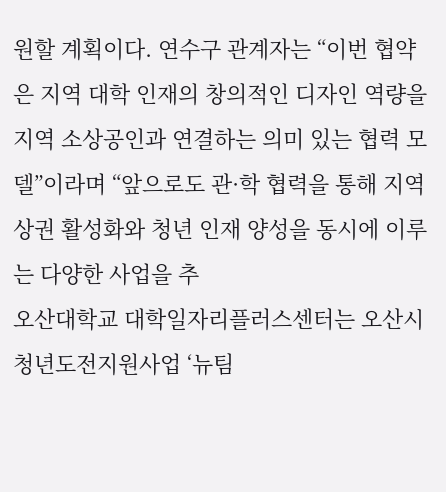원할 계획이다. 연수구 관계자는 “이번 협약은 지역 대학 인재의 창의적인 디자인 역량을 지역 소상공인과 연결하는 의미 있는 협력 모델”이라며 “앞으로도 관·학 협력을 통해 지역 상권 활성화와 청년 인재 양성을 동시에 이루는 다양한 사업을 추
오산대학교 대학일자리플러스센터는 오산시 청년도전지원사업 ‘뉴팀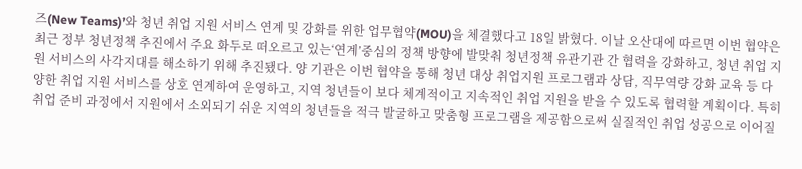즈(New Teams)’와 청년 취업 지원 서비스 연계 및 강화를 위한 업무협약(MOU)을 체결했다고 18일 밝혔다. 이날 오산대에 따르면 이번 협약은 최근 정부 청년정책 추진에서 주요 화두로 떠오르고 있는‘연계’중심의 정책 방향에 발맞춰 청년정책 유관기관 간 협력을 강화하고, 청년 취업 지원 서비스의 사각지대를 해소하기 위해 추진됐다. 양 기관은 이번 협약을 통해 청년 대상 취업지원 프로그램과 상담, 직무역량 강화 교육 등 다양한 취업 지원 서비스를 상호 연계하여 운영하고, 지역 청년들이 보다 체계적이고 지속적인 취업 지원을 받을 수 있도록 협력할 계획이다. 특히 취업 준비 과정에서 지원에서 소외되기 쉬운 지역의 청년들을 적극 발굴하고 맞춤형 프로그램을 제공함으로써 실질적인 취업 성공으로 이어질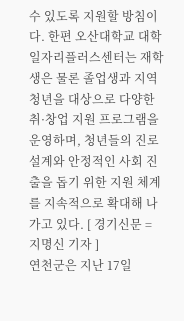수 있도록 지원할 방침이다. 한편 오산대학교 대학일자리플러스센터는 재학생은 물론 졸업생과 지역청년을 대상으로 다양한 취·창업 지원 프로그램을 운영하며, 청년들의 진로 설계와 안정적인 사회 진출을 돕기 위한 지원 체계를 지속적으로 확대해 나가고 있다. [ 경기신문 = 지명신 기자 ]
연천군은 지난 17일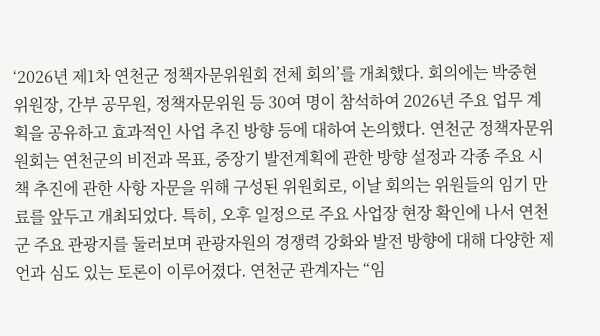‘2026년 제1차 연천군 정책자문위원회 전체 회의’를 개최했다. 회의에는 박중현 위원장, 간부 공무원, 정책자문위원 등 30여 명이 참석하여 2026년 주요 업무 계획을 공유하고 효과적인 사업 추진 방향 등에 대하여 논의했다. 연천군 정책자문위원회는 연천군의 비전과 목표, 중장기 발전계획에 관한 방향 설정과 각종 주요 시책 추진에 관한 사항 자문을 위해 구성된 위원회로, 이날 회의는 위원들의 임기 만료를 앞두고 개최되었다. 특히, 오후 일정으로 주요 사업장 현장 확인에 나서 연천군 주요 관광지를 둘러보며 관광자원의 경쟁력 강화와 발전 방향에 대해 다양한 제언과 심도 있는 토론이 이루어졌다. 연천군 관계자는 “임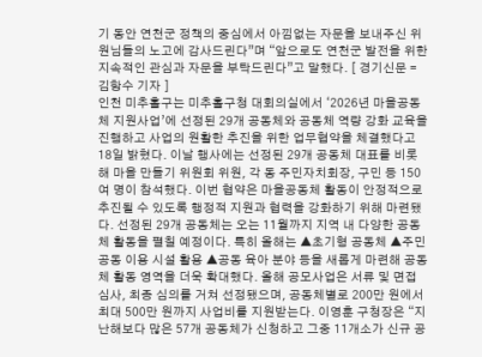기 동안 연천군 정책의 중심에서 아낌없는 자문을 보내주신 위원님들의 노고에 감사드린다”며 “앞으로도 연천군 발전을 위한 지속적인 관심과 자문을 부탁드린다”고 말했다. [ 경기신문 = 김항수 기자 ]
인천 미추홀구는 미추홀구청 대회의실에서 ‘2026년 마을공동체 지원사업’에 선정된 29개 공동체와 공동체 역량 강화 교육을 진행하고 사업의 원활한 추진을 위한 업무협약을 체결했다고 18일 밝혔다. 이날 행사에는 선정된 29개 공동체 대표를 비롯해 마을 만들기 위원회 위원, 각 동 주민자치회장, 구민 등 150여 명이 참석했다. 이번 협약은 마을공동체 활동이 안정적으로 추진될 수 있도록 행정적 지원과 협력을 강화하기 위해 마련됐다. 선정된 29개 공동체는 오는 11월까지 지역 내 다양한 공동체 활동을 펼칠 예정이다. 특히 올해는 ▲초기형 공동체 ▲주민 공동 이용 시설 활용 ▲공동 육아 분야 등을 새롭게 마련해 공동체 활동 영역을 더욱 확대했다. 올해 공모사업은 서류 및 면접 심사, 최종 심의를 거쳐 선정됐으며, 공동체별로 200만 원에서 최대 500만 원까지 사업비를 지원받는다. 이영훈 구청장은 “지난해보다 많은 57개 공동체가 신청하고 그중 11개소가 신규 공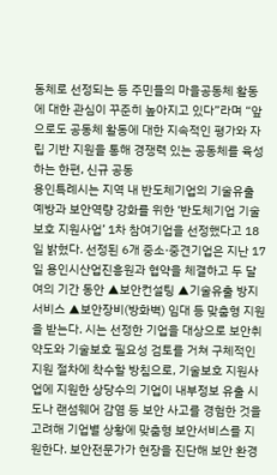동체로 선정되는 등 주민들의 마을공동체 활동에 대한 관심이 꾸준히 높아지고 있다”라며 “앞으로도 공동체 활동에 대한 지속적인 평가와 자립 기반 지원을 통해 경쟁력 있는 공동체를 육성하는 한편, 신규 공동
용인특례시는 지역 내 반도체기업의 기술유출 예방과 보안역량 강화를 위한 ‘반도체기업 기술보호 지원사업’ 1차 참여기업을 선정했다고 18일 밝혔다. 선정된 6개 중소·중견기업은 지난 17일 용인시산업진흥원과 협약을 체결하고 두 달 여의 기간 동안 ▲보안컨설팅 ▲기술유출 방지 서비스 ▲보안장비(방화벽) 임대 등 맞춤형 지원을 받는다. 시는 선정한 기업을 대상으로 보안취약도와 기술보호 필요성 검토를 거쳐 구체적인 지원 절차에 착수할 방침으로, 기술보호 지원사업에 지원한 상당수의 기업이 내부정보 유출 시도나 랜섬웨어 감염 등 보안 사고를 경험한 것을 고려해 기업별 상황에 맞춤형 보안서비스를 지원한다. 보안전문가가 현장을 진단해 보안 환경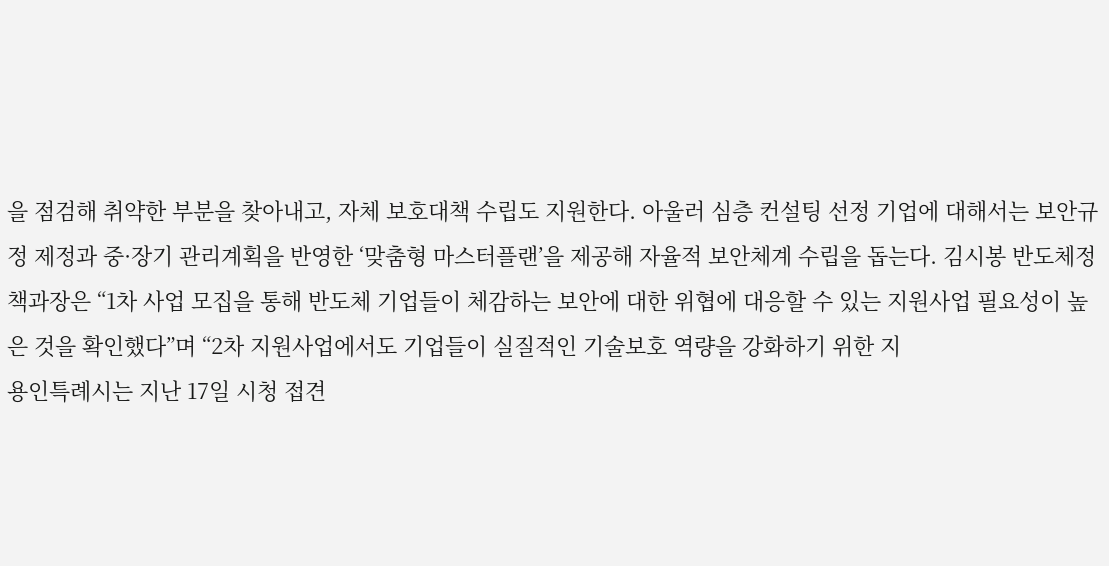을 점검해 취약한 부분을 찾아내고, 자체 보호대책 수립도 지원한다. 아울러 심층 컨설팅 선정 기업에 대해서는 보안규정 제정과 중·장기 관리계획을 반영한 ‘맞춤형 마스터플랜’을 제공해 자율적 보안체계 수립을 돕는다. 김시봉 반도체정책과장은 “1차 사업 모집을 통해 반도체 기업들이 체감하는 보안에 대한 위협에 대응할 수 있는 지원사업 필요성이 높은 것을 확인했다”며 “2차 지원사업에서도 기업들이 실질적인 기술보호 역량을 강화하기 위한 지
용인특례시는 지난 17일 시청 접견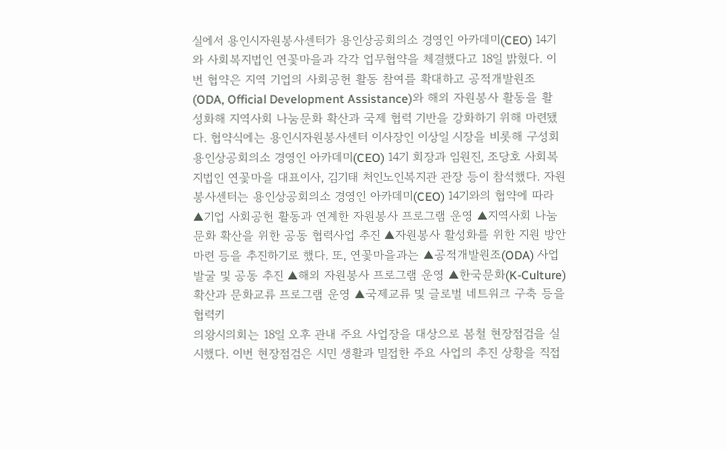실에서 용인시자원봉사센터가 용인상공회의소 경영인 아카데미(CEO) 14기와 사회복지법인 연꽃마을과 각각 업무협약을 체결했다고 18일 밝혔다. 이번 협약은 지역 기업의 사회공헌 활동 참여를 확대하고 공적개발원조(ODA, Official Development Assistance)와 해외 자원봉사 활동을 활성화해 지역사회 나눔문화 확산과 국제 협력 기반을 강화하기 위해 마련됐다. 협약식에는 용인시자원봉사센터 이사장인 이상일 시장을 비롯해 구성회 용인상공회의소 경영인 아카데미(CEO) 14기 회장과 임원진, 조당호 사회복지법인 연꽃마을 대표이사, 김기태 처인노인복지관 관장 등이 참석했다. 자원봉사센터는 용인상공회의소 경영인 아카데미(CEO) 14기와의 협약에 따라 ▲기업 사회공헌 활동과 연계한 자원봉사 프로그램 운영 ▲지역사회 나눔문화 확산을 위한 공동 협력사업 추진 ▲자원봉사 활성화를 위한 지원 방안 마련 등을 추진하기로 했다. 또, 연꽃마을과는 ▲공적개발원조(ODA) 사업 발굴 및 공동 추진 ▲해외 자원봉사 프로그램 운영 ▲한국문화(K-Culture) 확산과 문화교류 프로그램 운영 ▲국제교류 및 글로벌 네트워크 구축 등을 협력키
의왕시의회는 18일 오후 관내 주요 사업장을 대상으로 봄철 현장점검을 실시했다. 이번 현장점검은 시민 생활과 밀접한 주요 사업의 추진 상황을 직접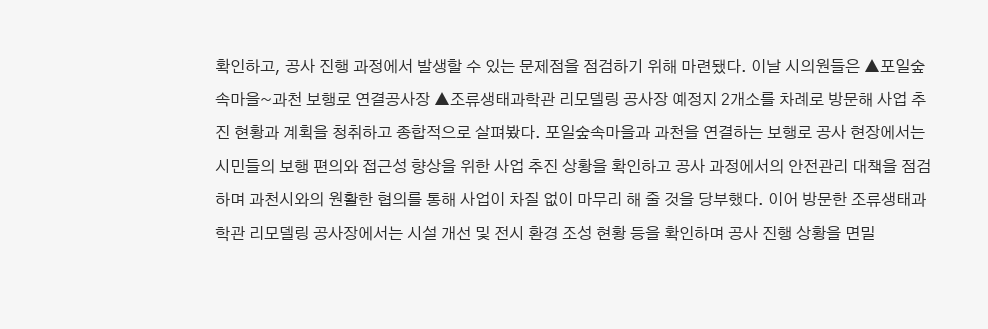확인하고, 공사 진행 과정에서 발생할 수 있는 문제점을 점검하기 위해 마련됐다. 이날 시의원들은 ▲포일숲속마을~과천 보행로 연결공사장 ▲조류생태과학관 리모델링 공사장 예정지 2개소를 차례로 방문해 사업 추진 현황과 계획을 청취하고 종합적으로 살펴봤다. 포일숲속마을과 과천을 연결하는 보행로 공사 현장에서는 시민들의 보행 편의와 접근성 향상을 위한 사업 추진 상황을 확인하고 공사 과정에서의 안전관리 대책을 점검하며 과천시와의 원활한 협의를 통해 사업이 차질 없이 마무리 해 줄 것을 당부했다. 이어 방문한 조류생태과학관 리모델링 공사장에서는 시설 개선 및 전시 환경 조성 현황 등을 확인하며 공사 진행 상황을 면밀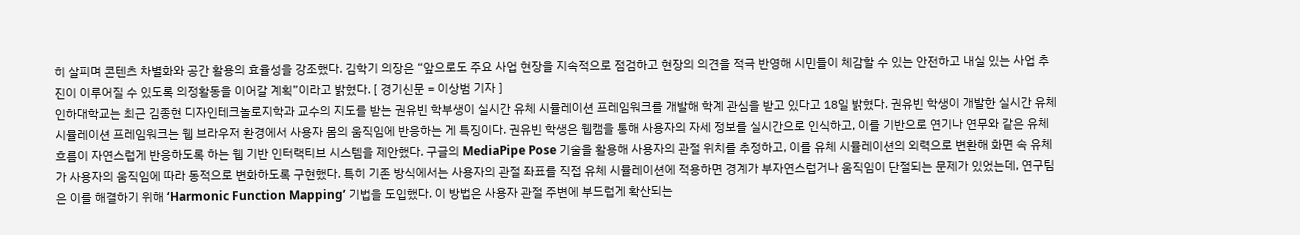히 살피며 콘텐츠 차별화와 공간 활용의 효율성을 강조했다. 김학기 의장은 “앞으로도 주요 사업 현장을 지속적으로 점검하고 현장의 의견을 적극 반영해 시민들이 체감할 수 있는 안전하고 내실 있는 사업 추진이 이루어질 수 있도록 의정활동을 이어갈 계획”이라고 밝혔다. [ 경기신문 = 이상범 기자 ]
인하대학교는 최근 김종현 디자인테크놀로지학과 교수의 지도를 받는 권유빈 학부생이 실시간 유체 시뮬레이션 프레임워크를 개발해 학계 관심을 받고 있다고 18일 밝혔다. 권유빈 학생이 개발한 실시간 유체 시뮬레이션 프레임워크는 웹 브라우저 환경에서 사용자 몸의 움직임에 반응하는 게 특징이다. 권유빈 학생은 웹캠을 통해 사용자의 자세 정보를 실시간으로 인식하고, 이를 기반으로 연기나 연무와 같은 유체 흐름이 자연스럽게 반응하도록 하는 웹 기반 인터랙티브 시스템을 제안했다. 구글의 MediaPipe Pose 기술을 활용해 사용자의 관절 위치를 추정하고, 이를 유체 시뮬레이션의 외력으로 변환해 화면 속 유체가 사용자의 움직임에 따라 동적으로 변화하도록 구현했다. 특히 기존 방식에서는 사용자의 관절 좌표를 직접 유체 시뮬레이션에 적용하면 경계가 부자연스럽거나 움직임이 단절되는 문제가 있었는데, 연구팀은 이를 해결하기 위해 ‘Harmonic Function Mapping’ 기법을 도입했다. 이 방법은 사용자 관절 주변에 부드럽게 확산되는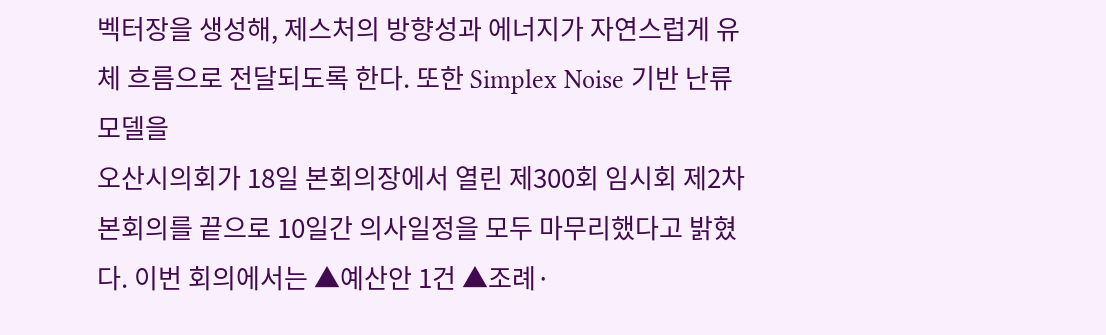벡터장을 생성해, 제스처의 방향성과 에너지가 자연스럽게 유체 흐름으로 전달되도록 한다. 또한 Simplex Noise 기반 난류 모델을
오산시의회가 18일 본회의장에서 열린 제300회 임시회 제2차 본회의를 끝으로 10일간 의사일정을 모두 마무리했다고 밝혔다. 이번 회의에서는 ▲예산안 1건 ▲조례·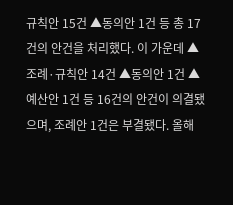규칙안 15건 ▲동의안 1건 등 총 17건의 안건을 처리했다. 이 가운데 ▲조례·규칙안 14건 ▲동의안 1건 ▲예산안 1건 등 16건의 안건이 의결됐으며, 조례안 1건은 부결됐다. 올해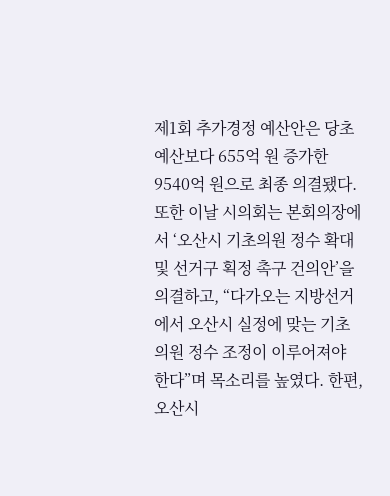제1회 추가경정 예산안은 당초 예산보다 655억 원 증가한 9540억 원으로 최종 의결됐다. 또한 이날 시의회는 본회의장에서 ‘오산시 기초의원 정수 확대 및 선거구 획정 촉구 건의안’을 의결하고, “다가오는 지방선거에서 오산시 실정에 맞는 기초의원 정수 조정이 이루어져야 한다”며 목소리를 높였다. 한편, 오산시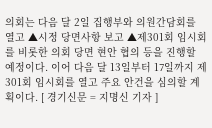의회는 다음 달 2일 집행부와 의원간담회를 열고 ▲시정 당면사항 보고 ▲제301회 임시회를 비롯한 의회 당면 현안 협의 등을 진행할 예정이다. 이어 다음 달 13일부터 17일까지 제301회 임시회를 열고 주요 안건을 심의할 계획이다. [ 경기신문 = 지명신 기자 ]